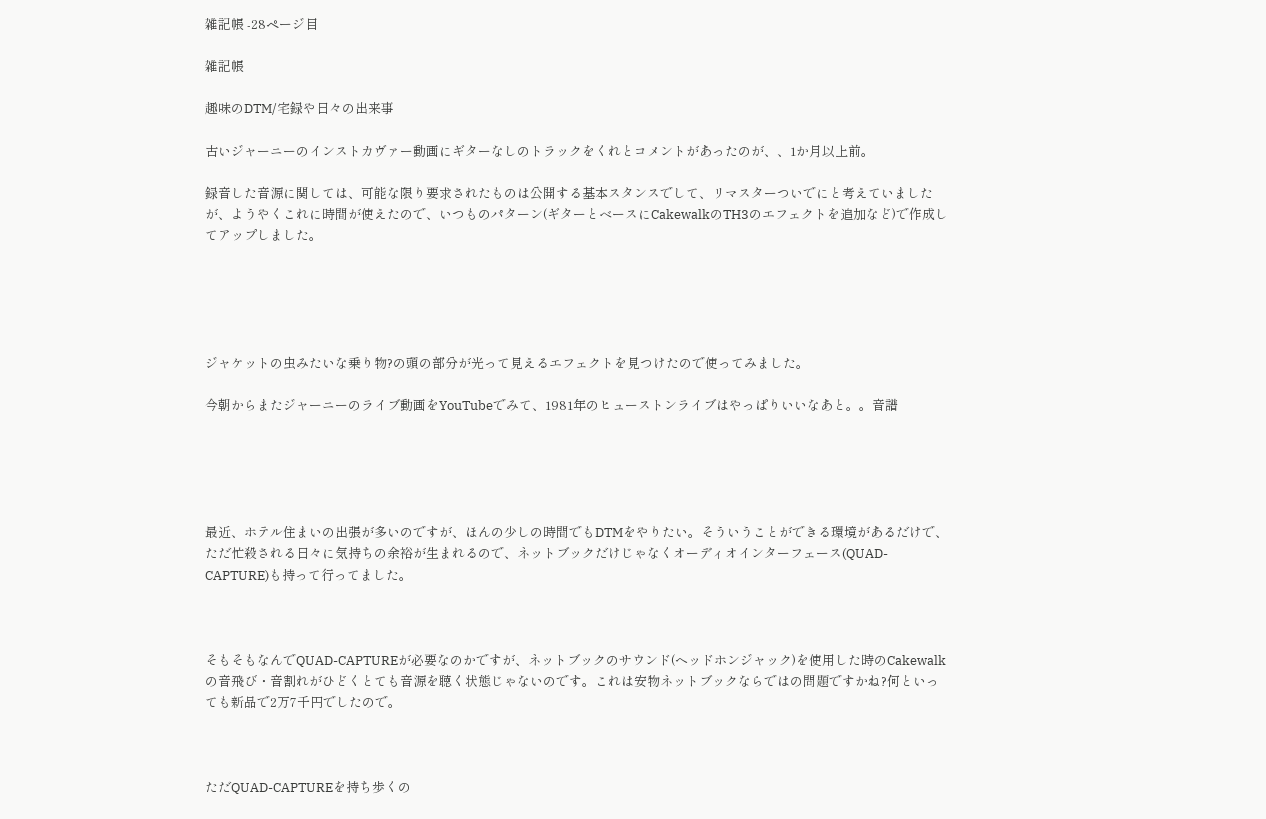雑記帳 -28ページ目

雑記帳

趣味のDTM/宅録や日々の出来事

古いジャーニーのインストカヴァー動画にギターなしのトラックをくれとコメントがあったのが、、1か月以上前。

録音した音源に関しては、可能な限り要求されたものは公開する基本スタンスでして、リマスターついでにと考えていましたが、ようやくこれに時間が使えたので、いつものパターン(ギターとベースにCakewalkのTH3のエフェクトを追加など)で作成してアップしました。





ジャケットの虫みたいな乗り物?の頭の部分が光って見えるエフェクトを見つけたので使ってみました。

今朝からまたジャーニーのライブ動画をYouTubeでみて、1981年のヒューストンライブはやっぱりいいなあと。。音譜





最近、ホテル住まいの出張が多いのですが、ほんの少しの時間でもDTMをやりたい。そういうことができる環境があるだけで、ただ忙殺される日々に気持ちの余裕が生まれるので、ネットブックだけじゃなくオーディオインターフェース(QUAD-CAPTURE)も持って行ってました。



そもそもなんでQUAD-CAPTUREが必要なのかですが、ネットブックのサウンド(ヘッドホンジャック)を使用した時のCakewalkの音飛び・音割れがひどくとても音源を聴く状態じゃないのです。これは安物ネットブックならではの問題ですかね?何といっても新品で2万7千円でしたので。



ただQUAD-CAPTUREを持ち歩くの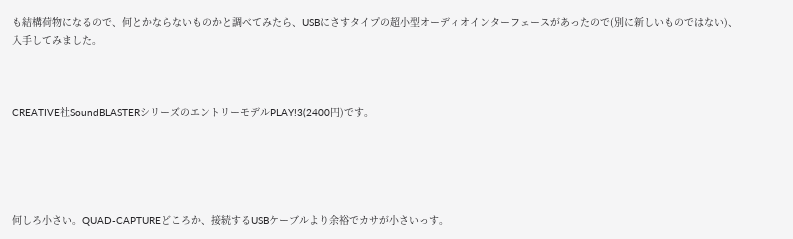も結構荷物になるので、何とかならないものかと調べてみたら、USBにさすタイプの超小型オーディオインターフェースがあったので(別に新しいものではない)、入手してみました。



CREATIVE社SoundBLASTERシリーズのエントリーモデルPLAY!3(2400円)です。





何しろ小さい。QUAD-CAPTUREどころか、接続するUSBケーブルより余裕でカサが小さいっす。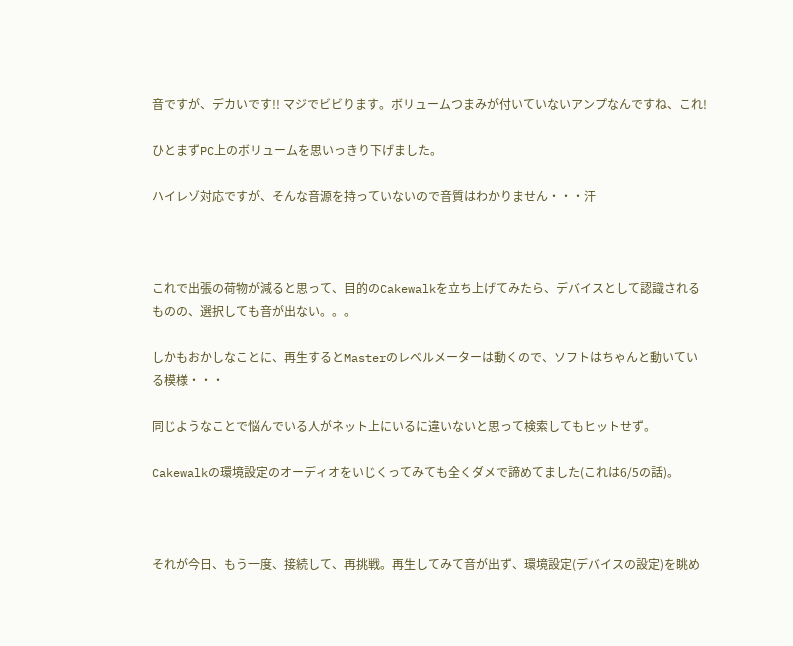音ですが、デカいです!! マジでビビります。ボリュームつまみが付いていないアンプなんですね、これ!

ひとまずPC上のボリュームを思いっきり下げました。

ハイレゾ対応ですが、そんな音源を持っていないので音質はわかりません・・・汗



これで出張の荷物が減ると思って、目的のCakewalkを立ち上げてみたら、デバイスとして認識されるものの、選択しても音が出ない。。。

しかもおかしなことに、再生するとMasterのレベルメーターは動くので、ソフトはちゃんと動いている模様・・・

同じようなことで悩んでいる人がネット上にいるに違いないと思って検索してもヒットせず。

Cakewalkの環境設定のオーディオをいじくってみても全くダメで諦めてました(これは6/5の話)。



それが今日、もう一度、接続して、再挑戦。再生してみて音が出ず、環境設定(デバイスの設定)を眺め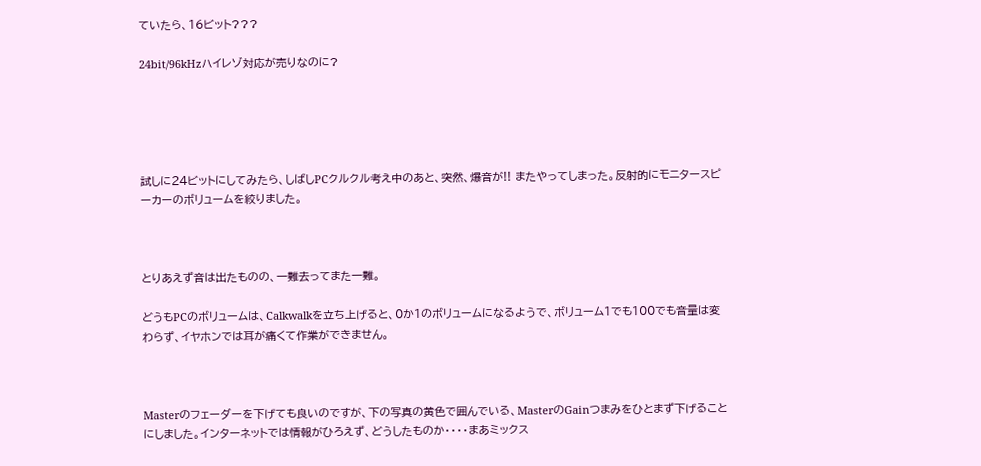ていたら、16ビット???

24bit/96kHzハイレゾ対応が売りなのに?





試しに24ビットにしてみたら、しばしPCクルクル考え中のあと、突然、爆音が!! またやってしまった。反射的にモニタースピーカーのボリュームを絞りました。



とりあえず音は出たものの、一難去ってまた一難。

どうもPCのボリュームは、Calkwalkを立ち上げると、0か1のボリュームになるようで、ボリューム1でも100でも音量は変わらず、イヤホンでは耳が痛くて作業ができません。



Masterのフェーダーを下げても良いのですが、下の写真の黄色で囲んでいる、MasterのGainつまみをひとまず下げることにしました。インターネットでは情報がひろえず、どうしたものか・・・・まあミックス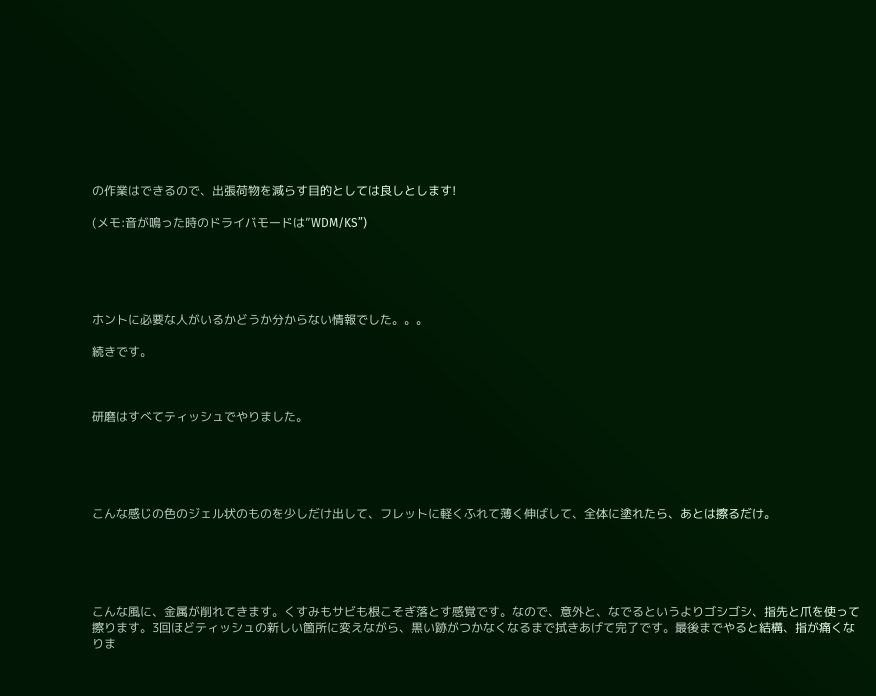の作業はできるので、出張荷物を減らす目的としては良しとします!

(メモ:音が鳴った時のドライバモードは”WDM/KS”)





ホントに必要な人がいるかどうか分からない情報でした。。。

続きです。



研磨はすべてティッシュでやりました。





こんな感じの色のジェル状のものを少しだけ出して、フレットに軽くふれて薄く伸ばして、全体に塗れたら、あとは擦るだけ。





こんな風に、金属が削れてきます。くすみもサビも根こそぎ落とす感覚です。なので、意外と、なでるというよりゴシゴシ、指先と爪を使って擦ります。3回ほどティッシュの新しい箇所に変えながら、黒い跡がつかなくなるまで拭きあげて完了です。最後までやると結構、指が痛くなりま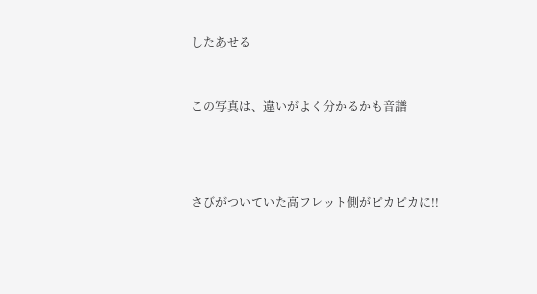したあせる



この写真は、違いがよく分かるかも音譜





さびがついていた高フレット側がピカピカに!!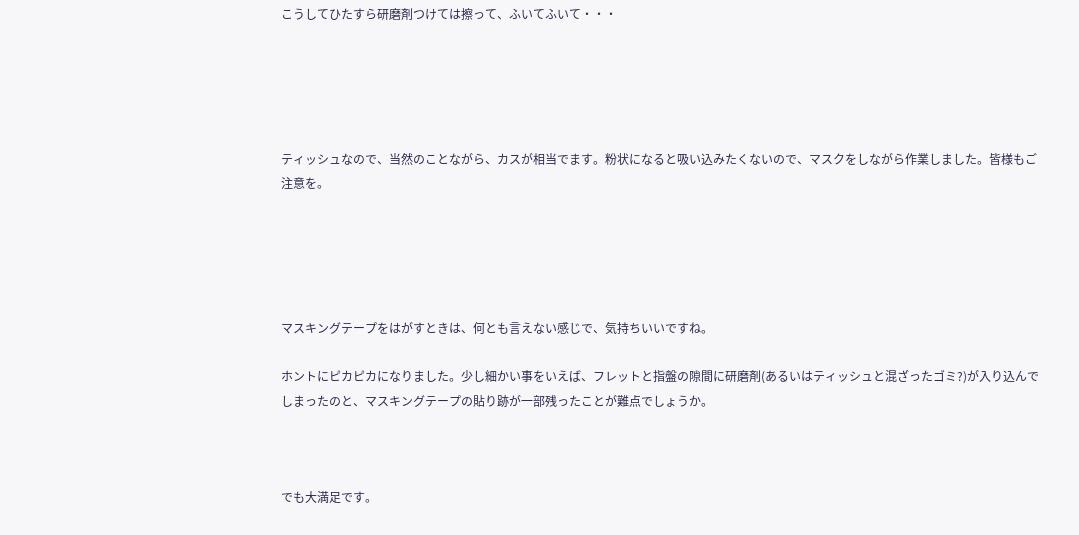こうしてひたすら研磨剤つけては擦って、ふいてふいて・・・





ティッシュなので、当然のことながら、カスが相当でます。粉状になると吸い込みたくないので、マスクをしながら作業しました。皆様もご注意を。





マスキングテープをはがすときは、何とも言えない感じで、気持ちいいですね。

ホントにピカピカになりました。少し細かい事をいえば、フレットと指盤の隙間に研磨剤(あるいはティッシュと混ざったゴミ?)が入り込んでしまったのと、マスキングテープの貼り跡が一部残ったことが難点でしょうか。



でも大満足です。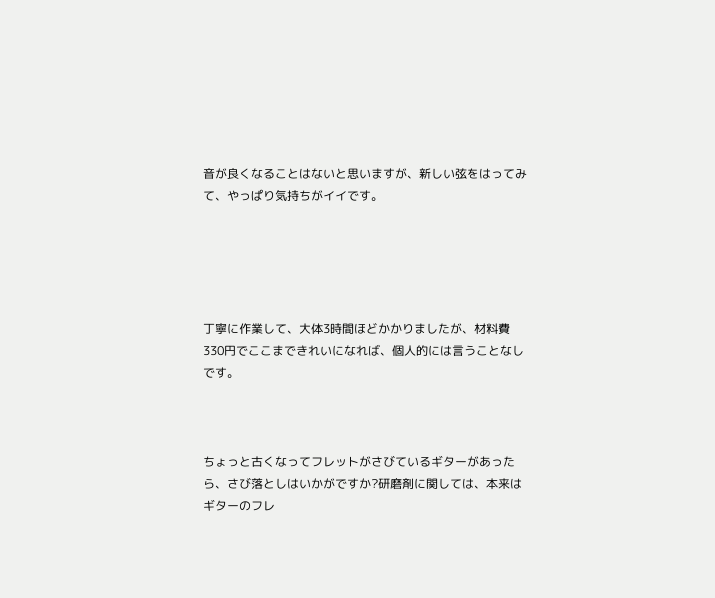音が良くなることはないと思いますが、新しい弦をはってみて、やっぱり気持ちがイイです。





丁寧に作業して、大体3時間ほどかかりましたが、材料費330円でここまできれいになれば、個人的には言うことなしです。



ちょっと古くなってフレットがさびているギターがあったら、さび落としはいかがですか?研磨剤に関しては、本来はギターのフレ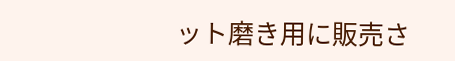ット磨き用に販売さ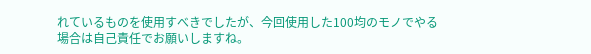れているものを使用すべきでしたが、今回使用した100均のモノでやる場合は自己責任でお願いしますね。